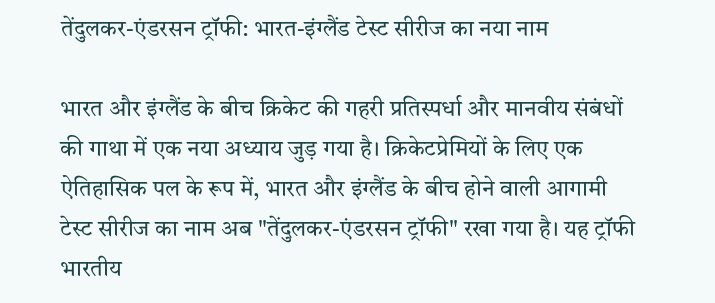तेंदुलकर-एंडरसन ट्रॉफी: भारत-इंग्लैंड टेस्ट सीरीज का नया नाम

भारत और इंग्लैंड के बीच क्रिकेट की गहरी प्रतिस्पर्धा और मानवीय संबंधों की गाथा में एक नया अध्याय जुड़ गया है। क्रिकेटप्रेमियों के लिए एक ऐतिहासिक पल के रूप में, भारत और इंग्लैंड के बीच होने वाली आगामी टेस्ट सीरीज का नाम अब "तेंदुलकर-एंडरसन ट्रॉफी" रखा गया है। यह ट्रॉफी भारतीय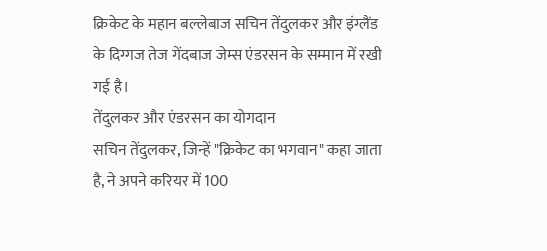क्रिकेट के महान बल्लेबाज सचिन तेंदुलकर और इंग्लैंड के दिग्गज तेज गेंदबाज जेम्स एंडरसन के सम्मान में रखी गई है।
तेंदुलकर और एंडरसन का योगदान
सचिन तेंदुलकर, जिन्हें "क्रिकेट का भगवान" कहा जाता है, ने अपने करियर में 100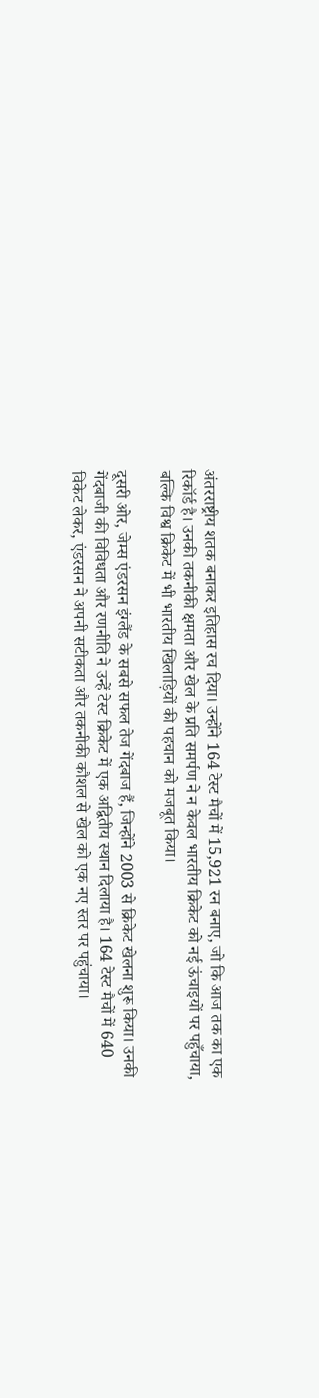अंतरराष्ट्रीय शतक बनाकर इतिहास रच दिया। उन्होंने 164 टेस्ट मैचों में 15,921 रन बनाए, जो कि आज तक का एक रिकॉर्ड है। उनकी तकनीकी क्षमता और खेल के प्रति समर्पण ने न केवल भारतीय क्रिकेट को नई ऊंचाइयों पर पहुँचाया, बल्कि विश्व क्रिकेट में भी भारतीय खिलाड़ियों की पहचान को मजबूत किया।

दूसरी ओर, जेम्स एंडरसन इंग्लैंड के सबसे सफल तेज गेंदबाज हैं, जिन्होंने 2003 से क्रिकेट खेलना शुरू किया। उनकी गेंदबाजी की विविधता और रणनीति ने उन्हें टेस्ट क्रिकेट में एक अद्वितीय स्थान दिलाया है। 164 टेस्ट मैचों में 640 विकेट लेकर, एंडरसन ने अपनी सटीकता और तकनीकी कौशल से खेल को एक नए स्तर पर पहुंचाया।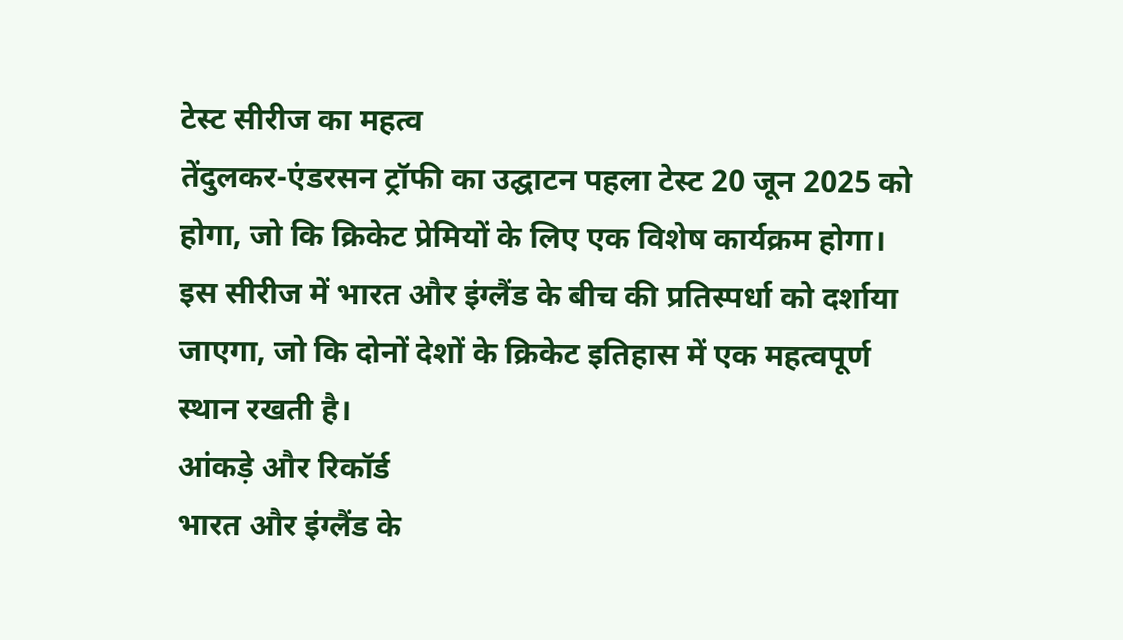टेस्ट सीरीज का महत्व
तेंदुलकर-एंडरसन ट्रॉफी का उद्घाटन पहला टेस्ट 20 जून 2025 को होगा, जो कि क्रिकेट प्रेमियों के लिए एक विशेष कार्यक्रम होगा। इस सीरीज में भारत और इंग्लैंड के बीच की प्रतिस्पर्धा को दर्शाया जाएगा, जो कि दोनों देशों के क्रिकेट इतिहास में एक महत्वपूर्ण स्थान रखती है।
आंकड़े और रिकॉर्ड
भारत और इंग्लैंड के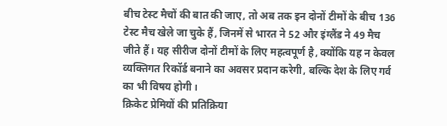बीच टेस्ट मैचों की बात की जाए, तो अब तक इन दोनों टीमों के बीच 136 टेस्ट मैच खेले जा चुके हैं, जिनमें से भारत ने 52 और इंग्लैंड ने 49 मैच जीते हैं। यह सीरीज दोनों टीमों के लिए महत्वपूर्ण है, क्योंकि यह न केवल व्यक्तिगत रिकॉर्ड बनाने का अवसर प्रदान करेगी, बल्कि देश के लिए गर्व का भी विषय होगी।
क्रिकेट प्रेमियों की प्रतिक्रिया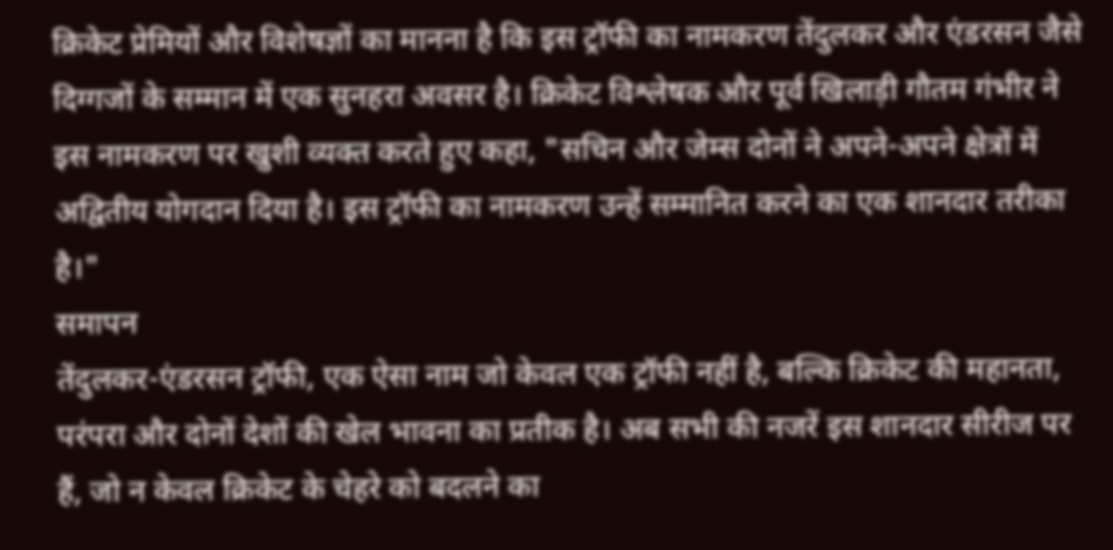क्रिकेट प्रेमियों और विशेषज्ञों का मानना है कि इस ट्रॉफी का नामकरण तेंदुलकर और एंडरसन जैसे दिग्गजों के सम्मान में एक सुनहरा अवसर है। क्रिकेट विश्लेषक और पूर्व खिलाड़ी गौतम गंभीर ने इस नामकरण पर खुशी व्यक्त करते हुए कहा, "सचिन और जेम्स दोनों ने अपने-अपने क्षेत्रों में अद्वितीय योगदान दिया है। इस ट्रॉफी का नामकरण उन्हें सम्मानित करने का एक शानदार तरीका है।"
समापन
तेंदुलकर-एंडरसन ट्रॉफी, एक ऐसा नाम जो केवल एक ट्रॉफी नहीं है, बल्कि क्रिकेट की महानता, परंपरा और दोनों देशों की खेल भावना का प्रतीक है। अब सभी की नजरें इस शानदार सीरीज पर हैं, जो न केवल क्रिकेट के चेहरे को बदलने का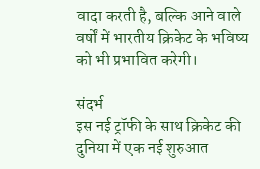वादा करती है, बल्कि आने वाले वर्षों में भारतीय क्रिकेट के भविष्य को भी प्रभावित करेगी।

संदर्भ
इस नई ट्रॉफी के साथ क्रिकेट की दुनिया में एक नई शुरुआत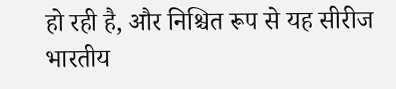हो रही है, और निश्चित रूप से यह सीरीज भारतीय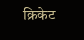क्रिकेट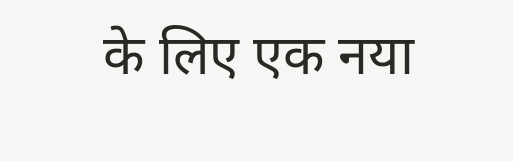के लिए एक नया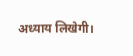अध्याय लिखेगी।